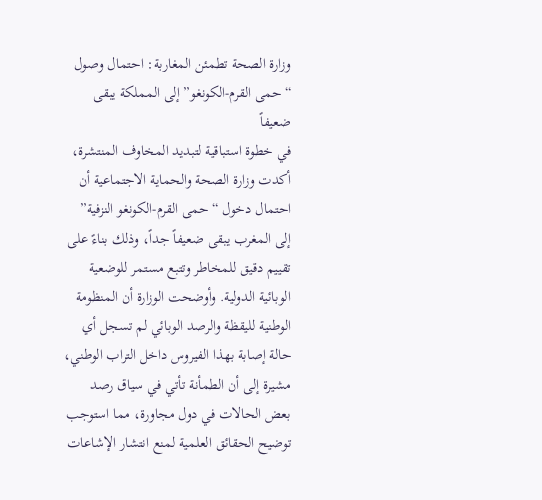وزارة الصحة تطمئن المغاربة: احتمال وصول “حمى القرم-الكونغو” إلى المملكة يبقى ضعيفاً
في خطوة استباقية لتبديد المخاوف المنتشرة، أكدت وزارة الصحة والحماية الاجتماعية أن احتمال دخول “حمى القرم-الكونغو النزفية” إلى المغرب يبقى ضعيفاً جداً، وذلك بناءً على تقييم دقيق للمخاطر وتتبع مستمر للوضعية الوبائية الدولية. وأوضحت الوزارة أن المنظومة الوطنية لليقظة والرصد الوبائي لم تسجل أي حالة إصابة بهذا الفيروس داخل التراب الوطني، مشيرة إلى أن الطمأنة تأتي في سياق رصد بعض الحالات في دول مجاورة، مما استوجب توضيح الحقائق العلمية لمنع انتشار الإشاعات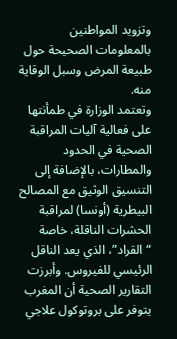وتزويد المواطنين بالمعلومات الصحيحة حول طبيعة المرض وسبل الوقاية منه.
وتعتمد الوزارة في طمأنتها على فعالية آليات المراقبة الصحية في الحدود والمطارات، بالإضافة إلى التنسيق الوثيق مع المصالح البيطرية (أونسا) لمراقبة الحشرات الناقلة، خاصة “القراد”، الذي يعد الناقل الرئيسي للفيروس. وأبرزت التقارير الصحية أن المغرب يتوفر على بروتوكول علاجي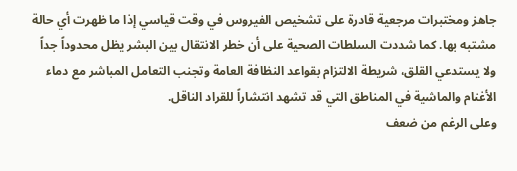جاهز ومختبرات مرجعية قادرة على تشخيص الفيروس في وقت قياسي إذا ما ظهرت أي حالة مشتبه بها. كما شددت السلطات الصحية على أن خطر الانتقال بين البشر يظل محدوداً جداً ولا يستدعي القلق، شريطة الالتزام بقواعد النظافة العامة وتجنب التعامل المباشر مع دماء الأغنام والماشية في المناطق التي قد تشهد انتشاراً للقراد الناقل.
وعلى الرغم من ضعف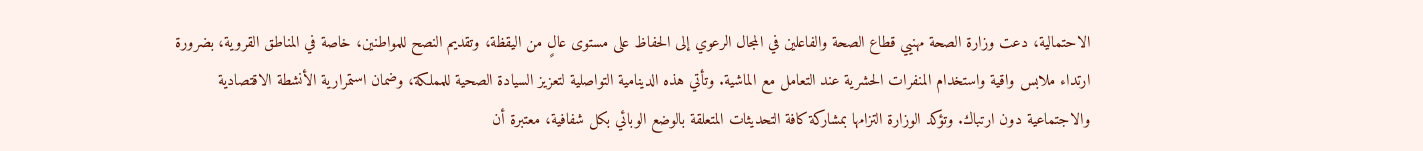الاحتمالية، دعت وزارة الصحة مهنيي قطاع الصحة والفاعلين في المجال الرعوي إلى الحفاظ على مستوى عالٍ من اليقظة، وتقديم النصح للمواطنين، خاصة في المناطق القروية، بضرورة ارتداء ملابس واقية واستخدام المنفرات الحشرية عند التعامل مع الماشية. وتأتي هذه الدينامية التواصلية لتعزيز السيادة الصحية للمملكة، وضمان استمرارية الأنشطة الاقتصادية والاجتماعية دون ارتباك. وتؤكد الوزارة التزامها بمشاركة كافة التحديثات المتعلقة بالوضع الوبائي بكل شفافية، معتبرة أن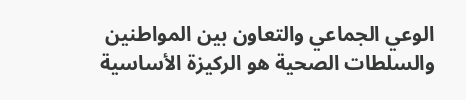الوعي الجماعي والتعاون بين المواطنين والسلطات الصحية هو الركيزة الأساسية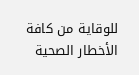للوقاية من كافة الأخطار الصحية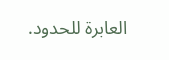العابرة للحدود.